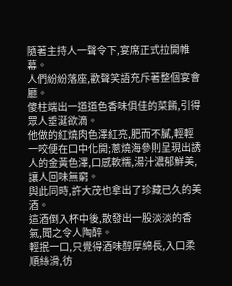隨著主持人一聲令下,宴席正式拉開帷幕。
人們紛紛落座,歡聲笑語充斥著整個宴會廳。
傻柱端出一道道色香味俱佳的菜餚,引得眾人垂涎欲滴。
他做的紅燒肉色澤紅亮,肥而不膩,輕輕一咬便在口中化開;蔥燒海參則呈現出誘人的金黃色澤,口感軟糯,湯汁濃郁鮮美,讓人回味無窮。
與此同時,許大茂也拿出了珍藏已久的美酒。
這酒倒入杯中後,散發出一股淡淡的香氣,聞之令人陶醉。
輕抿一口,只覺得酒味醇厚綿長,入口柔順絲滑,彷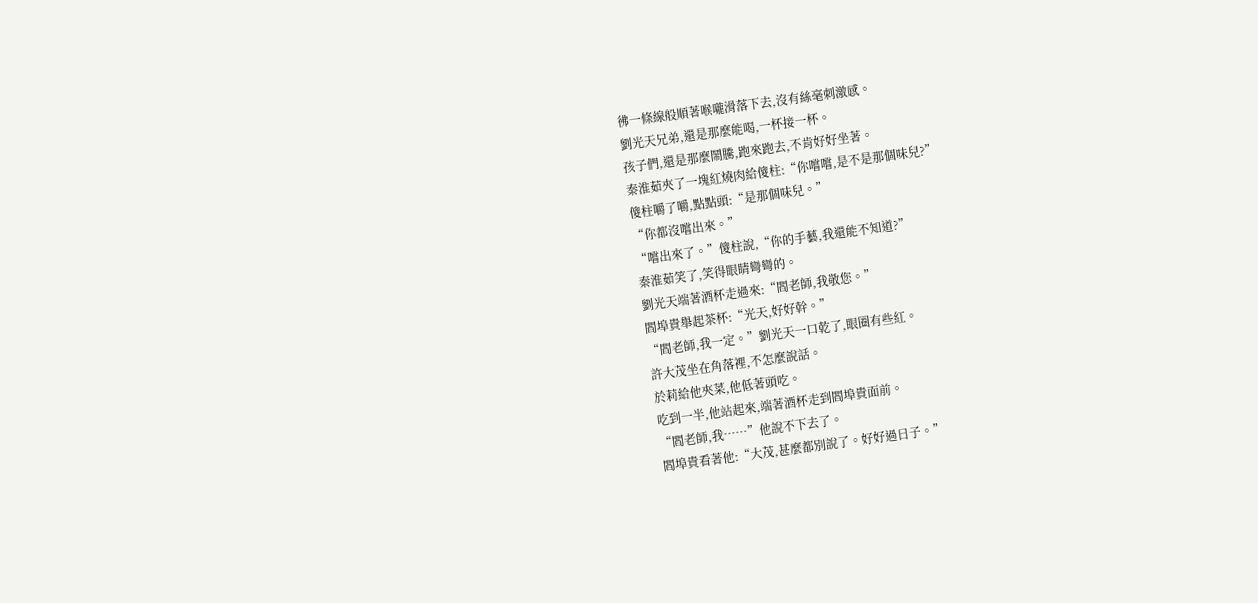彿一條線般順著喉嚨滑落下去,沒有絲毫刺激感。
劉光天兄弟,還是那麼能喝,一杯接一杯。
孩子們,還是那麼鬧騰,跑來跑去,不肯好好坐著。
秦淮茹夾了一塊紅燒肉給傻柱:“你嚐嚐,是不是那個味兒?”
傻柱嚼了嚼,點點頭:“是那個味兒。”
“你都沒嚐出來。”
“嚐出來了。”傻柱說,“你的手藝,我還能不知道?”
秦淮茹笑了,笑得眼睛彎彎的。
劉光天端著酒杯走過來:“閻老師,我敬您。”
閻埠貴舉起茶杯:“光天,好好幹。”
“閻老師,我一定。”劉光天一口乾了,眼圈有些紅。
許大茂坐在角落裡,不怎麼說話。
於莉給他夾菜,他低著頭吃。
吃到一半,他站起來,端著酒杯走到閻埠貴面前。
“閻老師,我……”他說不下去了。
閻埠貴看著他:“大茂,甚麼都別說了。好好過日子。”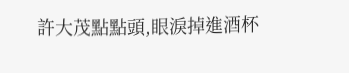許大茂點點頭,眼淚掉進酒杯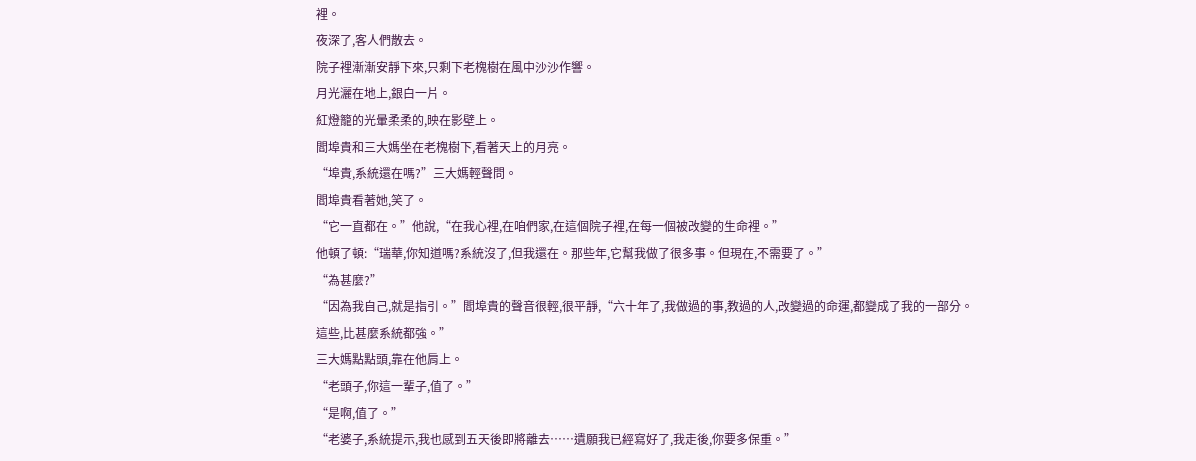裡。
夜深了,客人們散去。
院子裡漸漸安靜下來,只剩下老槐樹在風中沙沙作響。
月光灑在地上,銀白一片。
紅燈籠的光暈柔柔的,映在影壁上。
閻埠貴和三大媽坐在老槐樹下,看著天上的月亮。
“埠貴,系統還在嗎?”三大媽輕聲問。
閻埠貴看著她,笑了。
“它一直都在。”他說,“在我心裡,在咱們家,在這個院子裡,在每一個被改變的生命裡。”
他頓了頓:“瑞華,你知道嗎?系統沒了,但我還在。那些年,它幫我做了很多事。但現在,不需要了。”
“為甚麼?”
“因為我自己,就是指引。”閻埠貴的聲音很輕,很平靜,“六十年了,我做過的事,教過的人,改變過的命運,都變成了我的一部分。這些,比甚麼系統都強。”
三大媽點點頭,靠在他肩上。
“老頭子,你這一輩子,值了。”
“是啊,值了。”
“老婆子,系統提示,我也感到五天後即將離去……遺願我已經寫好了,我走後,你要多保重。”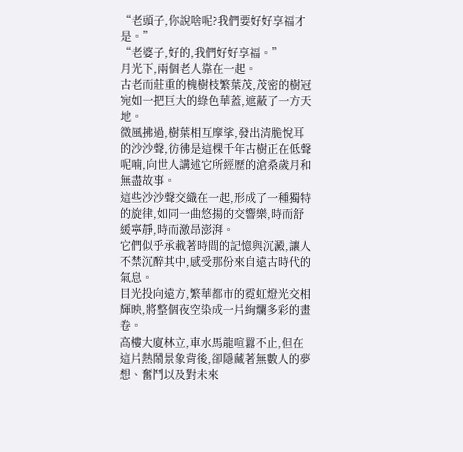“老頭子,你說啥呢?我們要好好享福才是。”
“老婆子,好的,我們好好享福。”
月光下,兩個老人靠在一起。
古老而莊重的槐樹枝繁葉茂,茂密的樹冠宛如一把巨大的綠色華蓋,遮蔽了一方天地。
微風拂過,樹葉相互摩挲,發出清脆悅耳的沙沙聲,彷彿是這棵千年古樹正在低聲呢喃,向世人講述它所經歷的滄桑歲月和無盡故事。
這些沙沙聲交織在一起,形成了一種獨特的旋律,如同一曲悠揚的交響樂,時而舒緩寧靜,時而激昂澎湃。
它們似乎承載著時間的記憶與沉澱,讓人不禁沉醉其中,感受那份來自遠古時代的氣息。
目光投向遠方,繁華都市的霓虹燈光交相輝映,將整個夜空染成一片絢爛多彩的畫卷。
高樓大廈林立,車水馬龍喧囂不止,但在這片熱鬧景象背後,卻隱藏著無數人的夢想、奮鬥以及對未來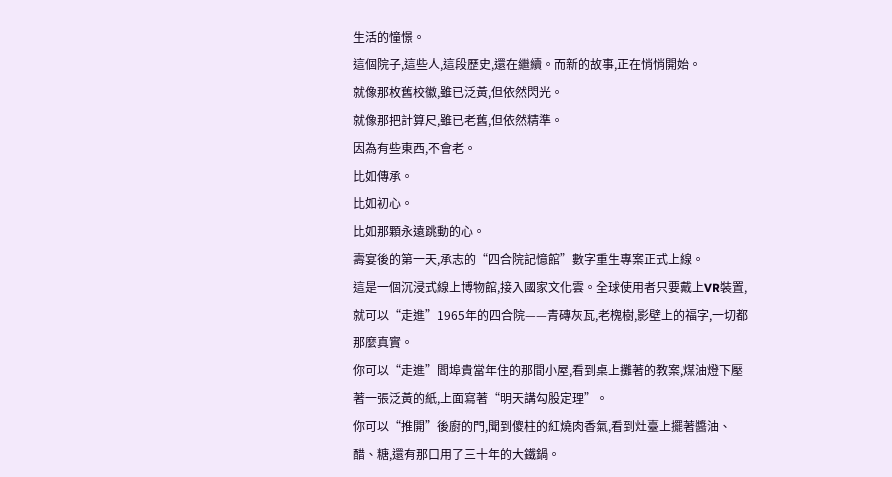生活的憧憬。
這個院子,這些人,這段歷史,還在繼續。而新的故事,正在悄悄開始。
就像那枚舊校徽,雖已泛黃,但依然閃光。
就像那把計算尺,雖已老舊,但依然精準。
因為有些東西,不會老。
比如傳承。
比如初心。
比如那顆永遠跳動的心。
壽宴後的第一天,承志的“四合院記憶館”數字重生專案正式上線。
這是一個沉浸式線上博物館,接入國家文化雲。全球使用者只要戴上VR裝置,就可以“走進”1965年的四合院——青磚灰瓦,老槐樹,影壁上的福字,一切都那麼真實。
你可以“走進”閻埠貴當年住的那間小屋,看到桌上攤著的教案,煤油燈下壓著一張泛黃的紙,上面寫著“明天講勾股定理”。
你可以“推開”後廚的門,聞到傻柱的紅燒肉香氣,看到灶臺上擺著醬油、醋、糖,還有那口用了三十年的大鐵鍋。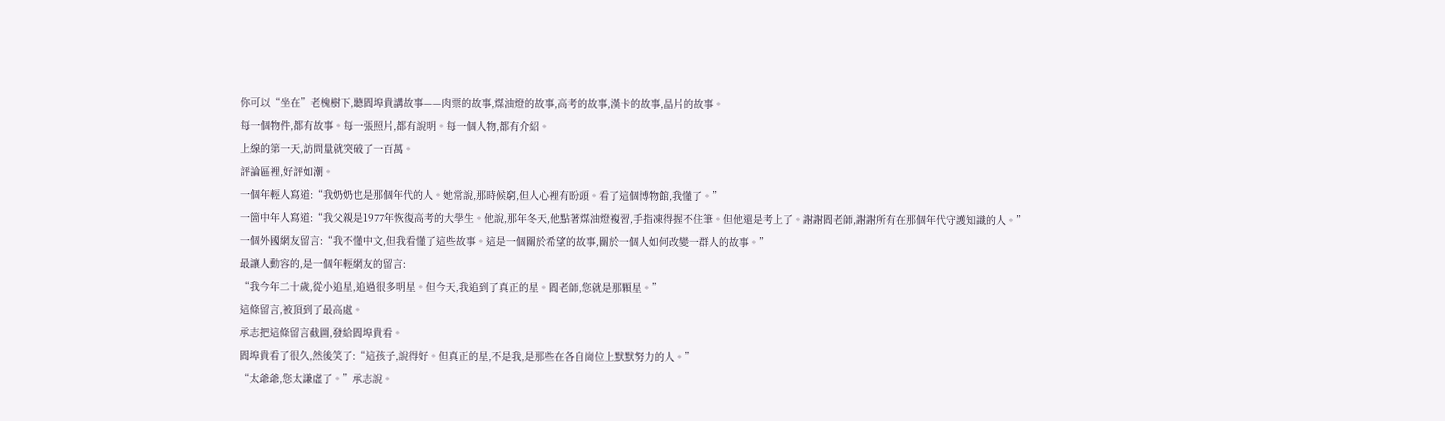你可以“坐在”老槐樹下,聽閻埠貴講故事——肉票的故事,煤油燈的故事,高考的故事,漢卡的故事,晶片的故事。
每一個物件,都有故事。每一張照片,都有說明。每一個人物,都有介紹。
上線的第一天,訪問量就突破了一百萬。
評論區裡,好評如潮。
一個年輕人寫道:“我奶奶也是那個年代的人。她常說,那時候窮,但人心裡有盼頭。看了這個博物館,我懂了。”
一箇中年人寫道:“我父親是1977年恢復高考的大學生。他說,那年冬天,他點著煤油燈複習,手指凍得握不住筆。但他還是考上了。謝謝閻老師,謝謝所有在那個年代守護知識的人。”
一個外國網友留言:“我不懂中文,但我看懂了這些故事。這是一個關於希望的故事,關於一個人如何改變一群人的故事。”
最讓人動容的,是一個年輕網友的留言:
“我今年二十歲,從小追星,追過很多明星。但今天,我追到了真正的星。閻老師,您就是那顆星。”
這條留言,被頂到了最高處。
承志把這條留言截圖,發給閻埠貴看。
閻埠貴看了很久,然後笑了:“這孩子,說得好。但真正的星,不是我,是那些在各自崗位上默默努力的人。”
“太爺爺,您太謙虛了。”承志說。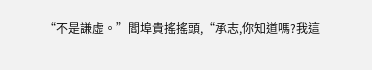“不是謙虛。”閻埠貴搖搖頭,“承志,你知道嗎?我這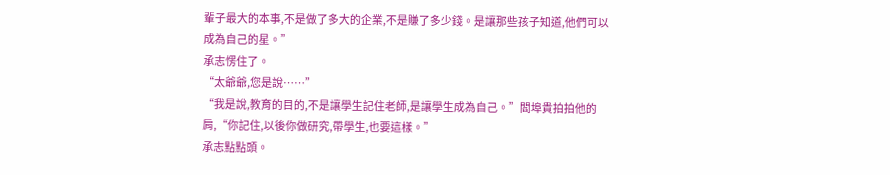輩子最大的本事,不是做了多大的企業,不是賺了多少錢。是讓那些孩子知道,他們可以成為自己的星。”
承志愣住了。
“太爺爺,您是說……”
“我是說,教育的目的,不是讓學生記住老師,是讓學生成為自己。”閻埠貴拍拍他的肩,“你記住,以後你做研究,帶學生,也要這樣。”
承志點點頭。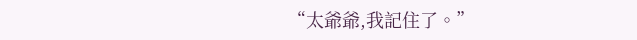“太爺爺,我記住了。”